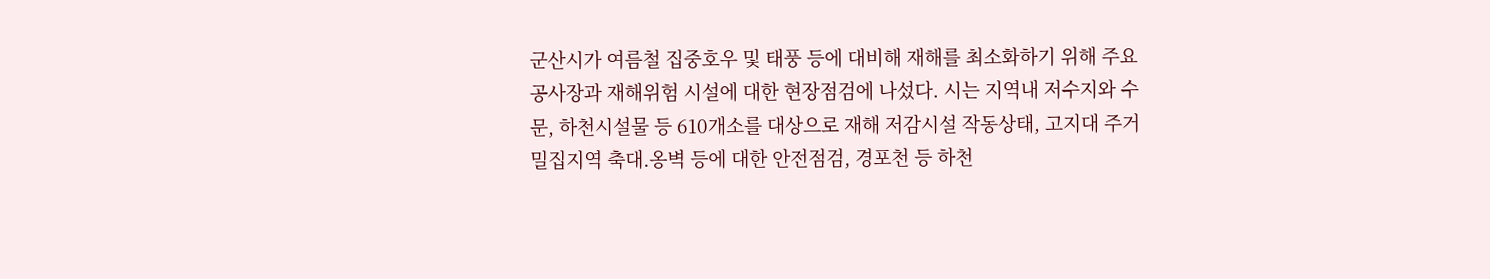군산시가 여름철 집중호우 및 태풍 등에 대비해 재해를 최소화하기 위해 주요 공사장과 재해위험 시설에 대한 현장점검에 나섰다. 시는 지역내 저수지와 수문, 하천시설물 등 610개소를 대상으로 재해 저감시설 작동상태, 고지대 주거 밀집지역 축대․옹벽 등에 대한 안전점검, 경포천 등 하천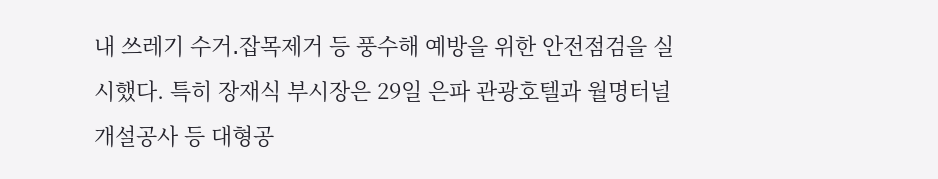내 쓰레기 수거․잡목제거 등 풍수해 예방을 위한 안전점검을 실시했다. 특히 장재식 부시장은 29일 은파 관광호텔과 월명터널 개설공사 등 대형공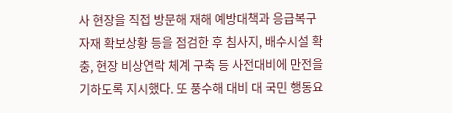사 현장을 직접 방문해 재해 예방대책과 응급복구자재 확보상황 등을 점검한 후 침사지, 배수시설 확충, 현장 비상연락 체계 구축 등 사전대비에 만전을 기하도록 지시했다. 또 풍수해 대비 대 국민 행동요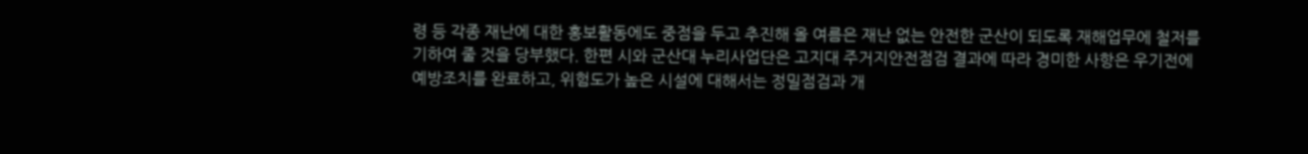령 등 각종 재난에 대한 홍보활동에도 중점을 두고 추진해 올 여름은 재난 없는 안전한 군산이 되도록 재해업무에 철저를 기하여 줄 것을 당부했다. 한편 시와 군산대 누리사업단은 고지대 주거지안전점검 결과에 따라 경미한 사항은 우기전에 예방조치를 완료하고, 위험도가 높은 시설에 대해서는 정밀점검과 개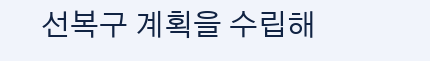선복구 계획을 수립해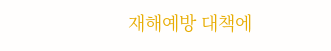재해예방 대책에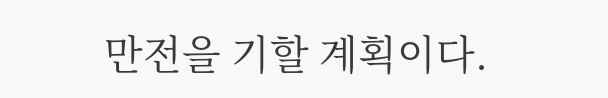만전을 기할 계획이다.